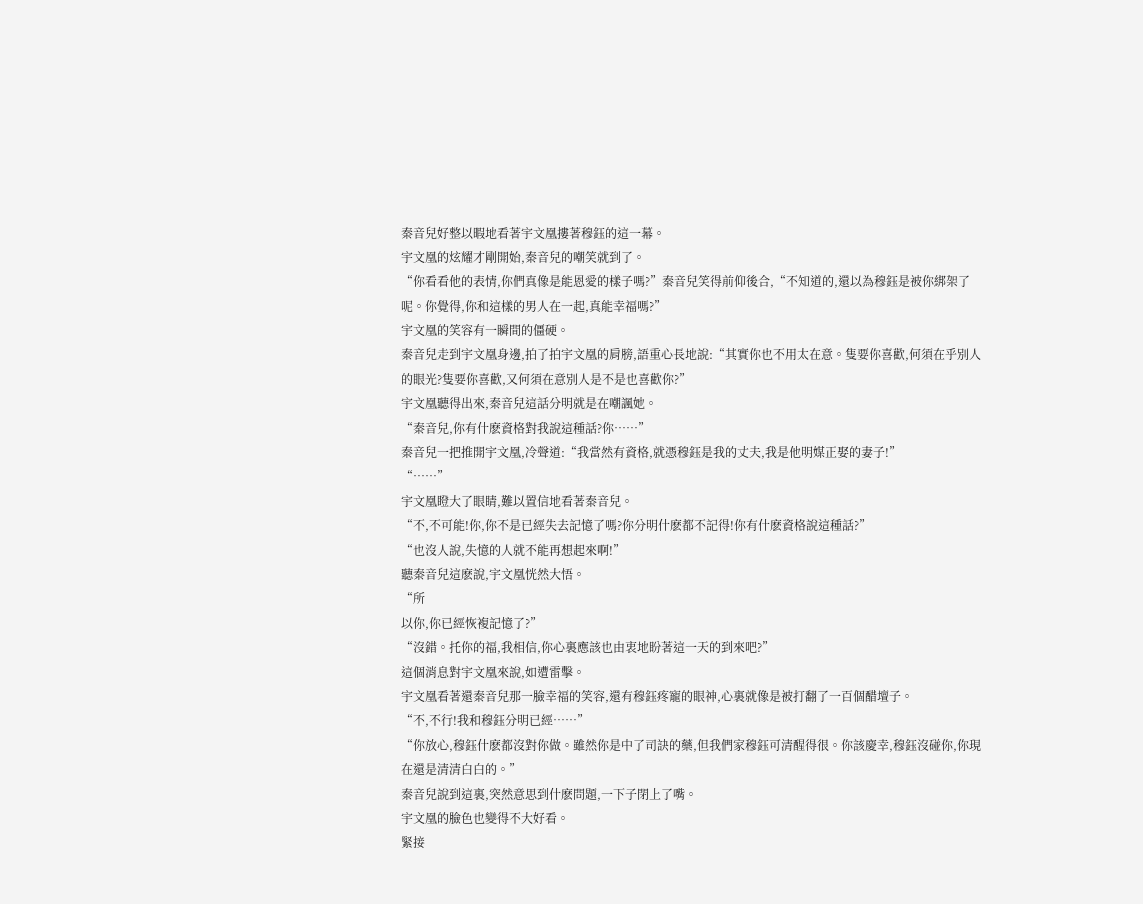秦音兒好整以暇地看著宇文凰摟著穆鈺的這一幕。
宇文凰的炫耀才剛開始,秦音兒的嘲笑就到了。
“你看看他的表情,你們真像是能恩愛的樣子嗎?”秦音兒笑得前仰後合,“不知道的,還以為穆鈺是被你綁架了呢。你覺得,你和這樣的男人在一起,真能幸福嗎?”
宇文凰的笑容有一瞬間的僵硬。
秦音兒走到宇文凰身邊,拍了拍宇文凰的肩膀,語重心長地說:“其實你也不用太在意。隻要你喜歡,何須在乎別人的眼光?隻要你喜歡,又何須在意別人是不是也喜歡你?”
宇文凰聽得出來,秦音兒這話分明就是在嘲諷她。
“秦音兒,你有什麽資格對我說這種話?你……”
秦音兒一把推開宇文凰,冷聲道:“我當然有資格,就憑穆鈺是我的丈夫,我是他明媒正娶的妻子!”
“……”
宇文凰瞪大了眼睛,難以置信地看著秦音兒。
“不,不可能!你,你不是已經失去記憶了嗎?你分明什麽都不記得!你有什麽資格說這種話?”
“也沒人說,失憶的人就不能再想起來啊!”
聽秦音兒這麽說,宇文凰恍然大悟。
“所
以你,你已經恢複記憶了?”
“沒錯。托你的福,我相信,你心裏應該也由衷地盼著這一天的到來吧?”
這個消息對宇文凰來說,如遭雷擊。
宇文凰看著還秦音兒那一臉幸福的笑容,還有穆鈺疼寵的眼神,心裏就像是被打翻了一百個醋壇子。
“不,不行!我和穆鈺分明已經……”
“你放心,穆鈺什麽都沒對你做。雖然你是中了司訣的藥,但我們家穆鈺可清醒得很。你該慶幸,穆鈺沒碰你,你現在還是清清白白的。”
秦音兒說到這裏,突然意思到什麽問題,一下子閉上了嘴。
宇文凰的臉色也變得不大好看。
緊接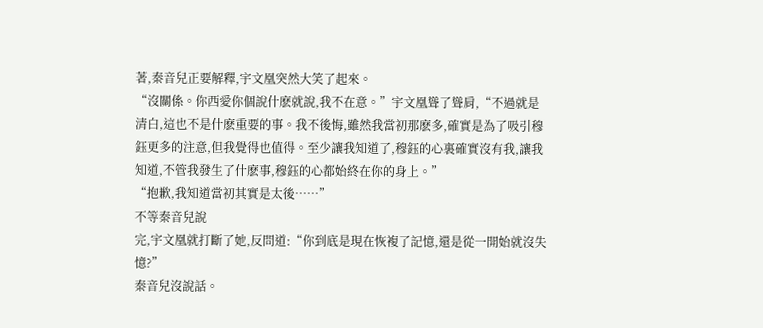著,秦音兒正要解釋,宇文凰突然大笑了起來。
“沒關係。你西愛你個說什麽就說,我不在意。”宇文凰聳了聳肩,“不過就是清白,這也不是什麽重要的事。我不後悔,雖然我當初那麽多,確實是為了吸引穆鈺更多的注意,但我覺得也值得。至少讓我知道了,穆鈺的心裏確實沒有我,讓我知道,不管我發生了什麽事,穆鈺的心都始終在你的身上。”
“抱歉,我知道當初其實是太後……”
不等秦音兒說
完,宇文凰就打斷了她,反問道:“你到底是現在恢複了記憶,還是從一開始就沒失憶?”
秦音兒沒說話。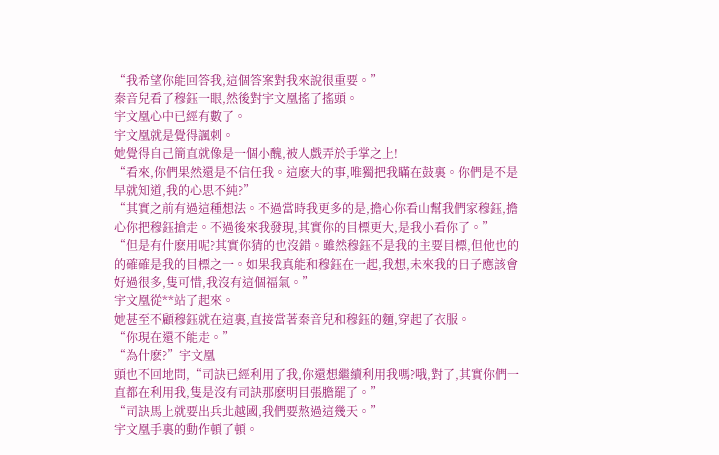“我希望你能回答我,這個答案對我來說很重要。”
秦音兒看了穆鈺一眼,然後對宇文凰搖了搖頭。
宇文凰心中已經有數了。
宇文凰就是覺得諷刺。
她覺得自己簡直就像是一個小醜,被人戲弄於手掌之上!
“看來,你們果然還是不信任我。這麽大的事,唯獨把我瞞在鼓裏。你們是不是早就知道,我的心思不純?”
“其實之前有過這種想法。不過當時我更多的是,擔心你看山幫我們家穆鈺,擔心你把穆鈺搶走。不過後來我發現,其實你的目標更大,是我小看你了。”
“但是有什麽用呢?其實你猜的也沒錯。雖然穆鈺不是我的主要目標,但他也的的確確是我的目標之一。如果我真能和穆鈺在一起,我想,未來我的日子應該會好過很多,隻可惜,我沒有這個福氣。”
宇文凰從**站了起來。
她甚至不顧穆鈺就在這裏,直接當著秦音兒和穆鈺的麵,穿起了衣服。
“你現在還不能走。”
“為什麽?”宇文凰
頭也不回地問,“司訣已經利用了我,你還想繼續利用我嗎?哦,對了,其實你們一直都在利用我,隻是沒有司訣那麽明目張膽罷了。”
“司訣馬上就要出兵北越國,我們要熬過這幾天。”
宇文凰手裏的動作頓了頓。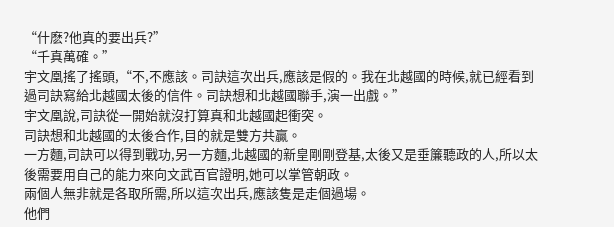“什麽?他真的要出兵?”
“千真萬確。”
宇文凰搖了搖頭,“不,不應該。司訣這次出兵,應該是假的。我在北越國的時候,就已經看到過司訣寫給北越國太後的信件。司訣想和北越國聯手,演一出戲。”
宇文凰說,司訣從一開始就沒打算真和北越國起衝突。
司訣想和北越國的太後合作,目的就是雙方共贏。
一方麵,司訣可以得到戰功,另一方麵,北越國的新皇剛剛登基,太後又是垂簾聽政的人,所以太後需要用自己的能力來向文武百官證明,她可以掌管朝政。
兩個人無非就是各取所需,所以這次出兵,應該隻是走個過場。
他們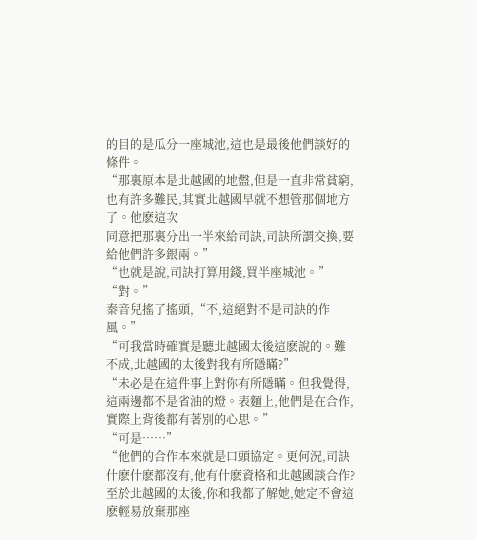的目的是瓜分一座城池,這也是最後他們談好的條件。
“那裏原本是北越國的地盤,但是一直非常貧窮,也有許多難民,其實北越國早就不想管那個地方了。他麽這次
同意把那裏分出一半來給司訣,司訣所謂交換,要給他們許多銀兩。”
“也就是說,司訣打算用錢,買半座城池。”
“對。”
秦音兒搖了搖頭,“不,這絕對不是司訣的作風。”
“可我當時確實是聽北越國太後這麽說的。難不成,北越國的太後對我有所隱瞞?”
“未必是在這件事上對你有所隱瞞。但我覺得,這兩邊都不是省油的燈。表麵上,他們是在合作,實際上背後都有著別的心思。”
“可是……”
“他們的合作本來就是口頭協定。更何況,司訣什麽什麽都沒有,他有什麽資格和北越國談合作?至於北越國的太後,你和我都了解她,她定不會這麽輕易放棄那座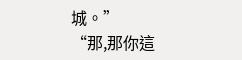城。”
“那,那你這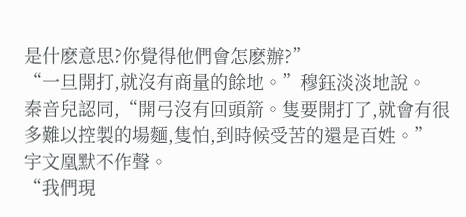是什麽意思?你覺得他們會怎麽辦?”
“一旦開打,就沒有商量的餘地。”穆鈺淡淡地說。
秦音兒認同,“開弓沒有回頭箭。隻要開打了,就會有很多難以控製的場麵,隻怕,到時候受苦的還是百姓。”
宇文凰默不作聲。
“我們現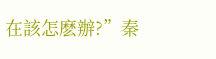在該怎麽辦?”秦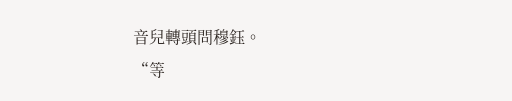音兒轉頭問穆鈺。
“等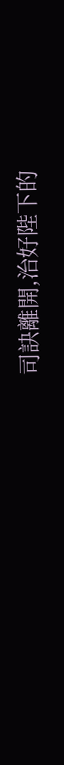司訣離開,治好陛下的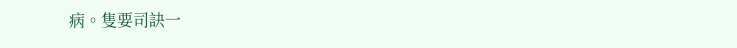病。隻要司訣一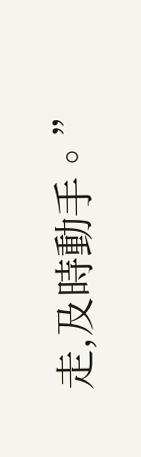走,及時動手。”